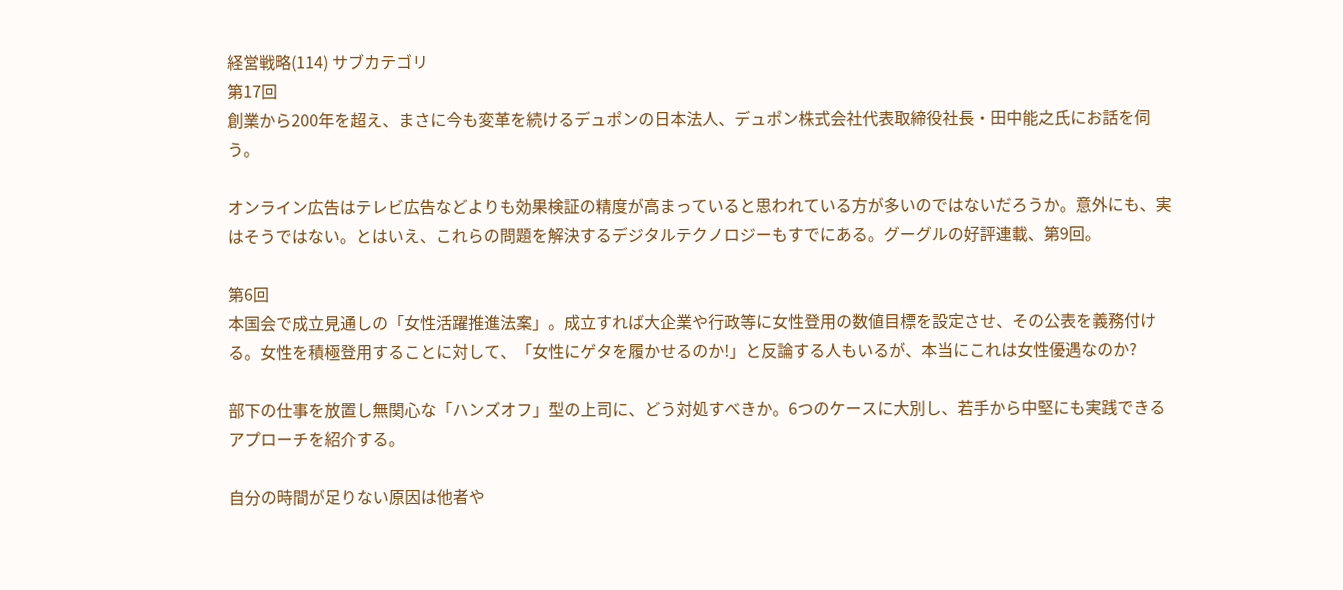経営戦略(114) サブカテゴリ
第17回
創業から200年を超え、まさに今も変革を続けるデュポンの日本法人、デュポン株式会社代表取締役社長・田中能之氏にお話を伺う。

オンライン広告はテレビ広告などよりも効果検証の精度が高まっていると思われている方が多いのではないだろうか。意外にも、実はそうではない。とはいえ、これらの問題を解決するデジタルテクノロジーもすでにある。グーグルの好評連載、第9回。

第6回
本国会で成立見通しの「女性活躍推進法案」。成立すれば大企業や行政等に女性登用の数値目標を設定させ、その公表を義務付ける。女性を積極登用することに対して、「女性にゲタを履かせるのか!」と反論する人もいるが、本当にこれは女性優遇なのか?

部下の仕事を放置し無関心な「ハンズオフ」型の上司に、どう対処すべきか。6つのケースに大別し、若手から中堅にも実践できるアプローチを紹介する。

自分の時間が足りない原因は他者や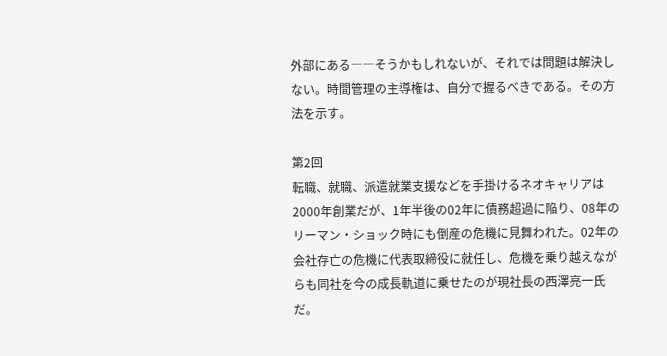外部にある――そうかもしれないが、それでは問題は解決しない。時間管理の主導権は、自分で握るべきである。その方法を示す。

第2回
転職、就職、派遣就業支援などを手掛けるネオキャリアは2000年創業だが、1年半後の02年に債務超過に陥り、08年のリーマン・ショック時にも倒産の危機に見舞われた。02年の会社存亡の危機に代表取締役に就任し、危機を乗り越えながらも同社を今の成長軌道に乗せたのが現社長の西澤亮一氏だ。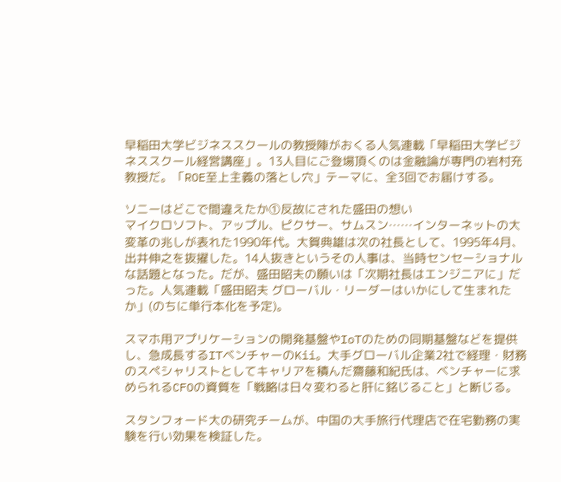早稲田大学ビジネススクールの教授陣がおくる人気連載「早稲田大学ビジネススクール経営講座」。13人目にご登場頂くのは金融論が専門の岩村充教授だ。「ROE至上主義の落とし穴」テーマに、全3回でお届けする。

ソニーはどこで間違えたか①反故にされた盛田の想い
マイクロソフト、アップル、ピクサー、サムスン……インターネットの大変革の兆しが表れた1990年代。大賀典雄は次の社長として、1995年4月、出井伸之を抜擢した。14人抜きというその人事は、当時センセーショナルな話題となった。だが、盛田昭夫の願いは「次期社長はエンジニアに」だった。人気連載「盛田昭夫 グローバル・リーダーはいかにして生まれたか」(のちに単行本化を予定)。

スマホ用アプリケーションの開発基盤やIoTのための同期基盤などを提供し、急成長するITベンチャーのKii。大手グローバル企業2社で経理・財務のスペシャリストとしてキャリアを積んだ齋藤和紀氏は、ベンチャーに求められるCFOの資質を「戦略は日々変わると肝に銘じること」と断じる。

スタンフォード大の研究チームが、中国の大手旅行代理店で在宅勤務の実験を行い効果を検証した。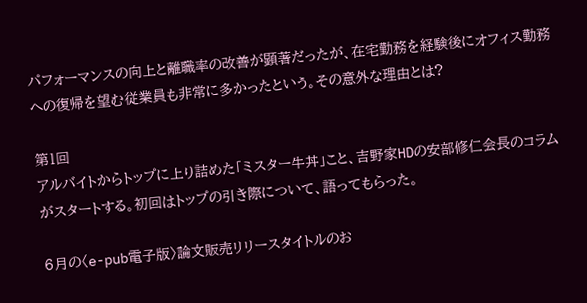パフォーマンスの向上と離職率の改善が顕著だったが、在宅勤務を経験後にオフィス勤務への復帰を望む従業員も非常に多かったという。その意外な理由とは?

第1回
アルバイトからトップに上り詰めた「ミスター牛丼」こと、吉野家HDの安部修仁会長のコラムがスタートする。初回はトップの引き際について、語ってもらった。

6月の〈e-pub電子版〉論文販売リリースタイトルのお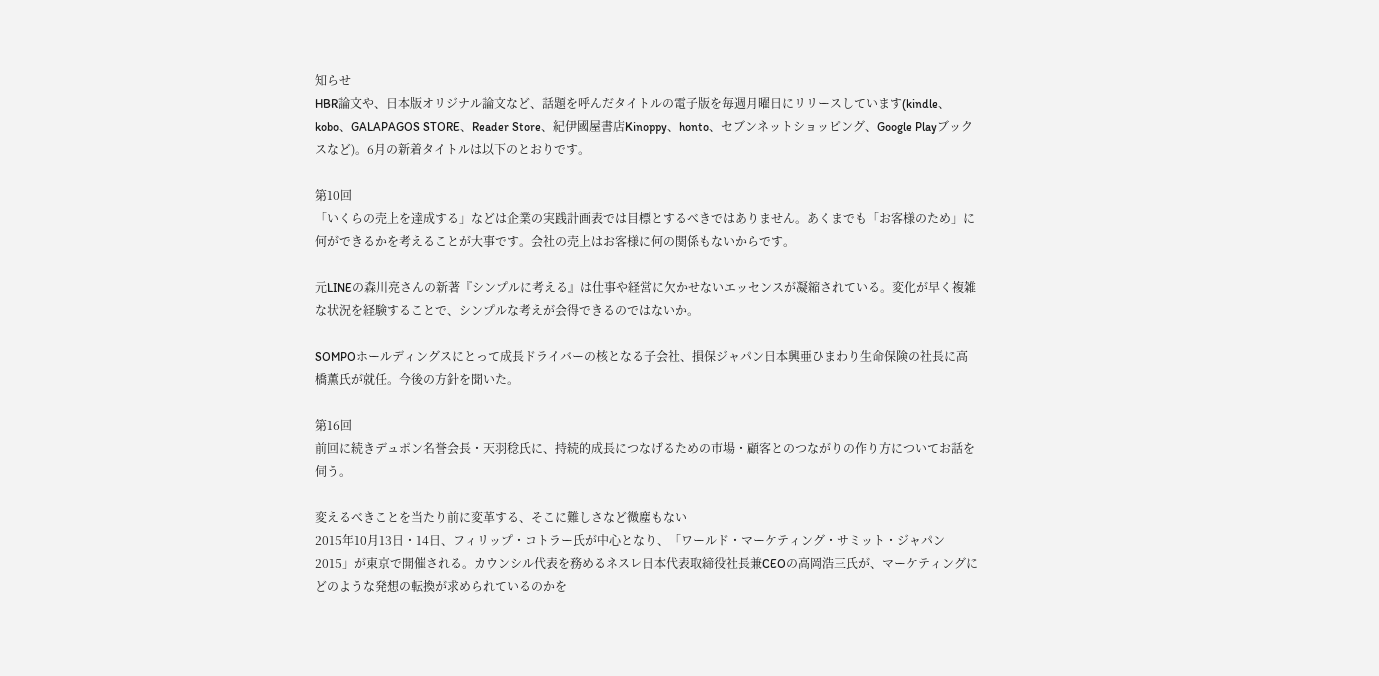知らせ
HBR論文や、日本版オリジナル論文など、話題を呼んだタイトルの電子版を毎週月曜日にリリースしています(kindle、kobo、GALAPAGOS STORE、Reader Store、紀伊國屋書店Kinoppy、honto、セブンネットショッピング、Google Playブックスなど)。6月の新着タイトルは以下のとおりです。

第10回
「いくらの売上を達成する」などは企業の実践計画表では目標とするべきではありません。あくまでも「お客様のため」に何ができるかを考えることが大事です。会社の売上はお客様に何の関係もないからです。

元LINEの森川亮さんの新著『シンプルに考える』は仕事や経営に欠かせないエッセンスが凝縮されている。変化が早く複雑な状況を経験することで、シンプルな考えが会得できるのではないか。

SOMPOホールディングスにとって成長ドライバーの核となる子会社、損保ジャパン日本興亜ひまわり生命保険の社長に高橋薫氏が就任。今後の方針を聞いた。

第16回
前回に続きデュポン名誉会長・天羽稔氏に、持続的成長につなげるための市場・顧客とのつながりの作り方についてお話を伺う。

変えるべきことを当たり前に変革する、そこに難しさなど微塵もない
2015年10月13日・14日、フィリップ・コトラー氏が中心となり、「ワールド・マーケティング・サミット・ジャパン 2015」が東京で開催される。カウンシル代表を務めるネスレ日本代表取締役社長兼CEOの高岡浩三氏が、マーケティングにどのような発想の転換が求められているのかを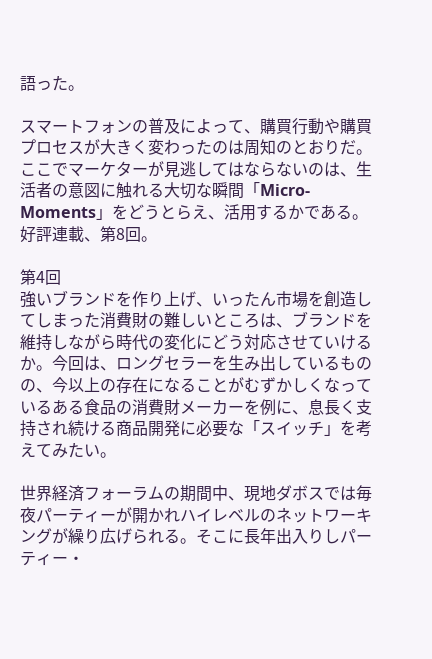語った。

スマートフォンの普及によって、購買行動や購買プロセスが大きく変わったのは周知のとおりだ。ここでマーケターが見逃してはならないのは、生活者の意図に触れる大切な瞬間「Micro-Moments」をどうとらえ、活用するかである。好評連載、第8回。

第4回
強いブランドを作り上げ、いったん市場を創造してしまった消費財の難しいところは、ブランドを維持しながら時代の変化にどう対応させていけるか。今回は、ロングセラーを生み出しているものの、今以上の存在になることがむずかしくなっているある食品の消費財メーカーを例に、息長く支持され続ける商品開発に必要な「スイッチ」を考えてみたい。

世界経済フォーラムの期間中、現地ダボスでは毎夜パーティーが開かれハイレベルのネットワーキングが繰り広げられる。そこに長年出入りしパーティー・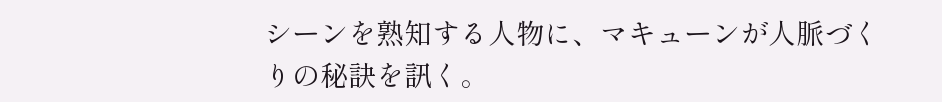シーンを熟知する人物に、マキューンが人脈づくりの秘訣を訊く。